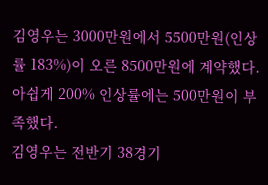김영우는 3000만원에서 5500만원(인상률 183%)이 오른 8500만원에 계약했다. 아쉽게 200% 인상률에는 500만원이 부족했다.
김영우는 전반기 38경기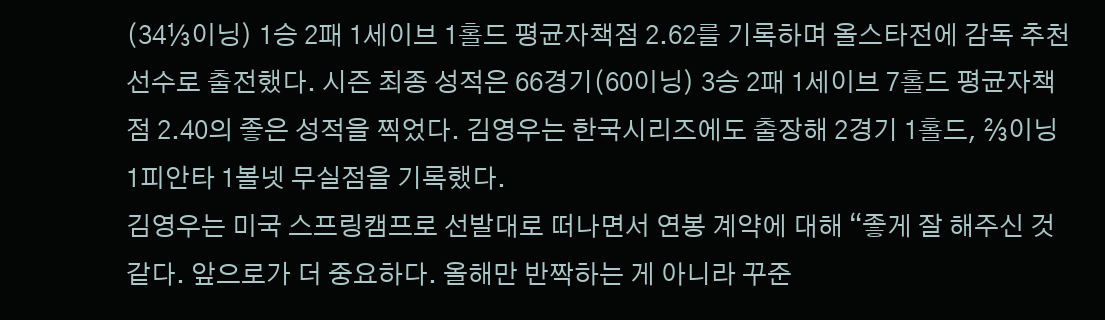(34⅓이닝) 1승 2패 1세이브 1홀드 평균자책점 2.62를 기록하며 올스타전에 감독 추천 선수로 출전했다. 시즌 최종 성적은 66경기(60이닝) 3승 2패 1세이브 7홀드 평균자책점 2.40의 좋은 성적을 찍었다. 김영우는 한국시리즈에도 출장해 2경기 1홀드, ⅔이닝 1피안타 1볼넷 무실점을 기록했다.
김영우는 미국 스프링캠프로 선발대로 떠나면서 연봉 계약에 대해 “좋게 잘 해주신 것 같다. 앞으로가 더 중요하다. 올해만 반짝하는 게 아니라 꾸준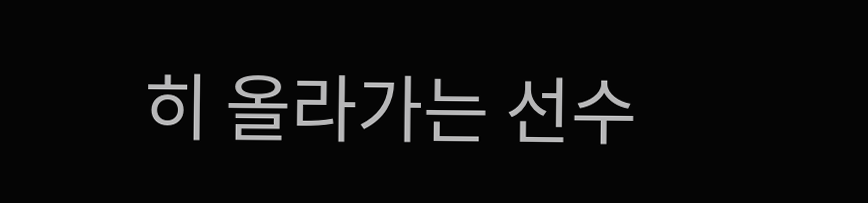히 올라가는 선수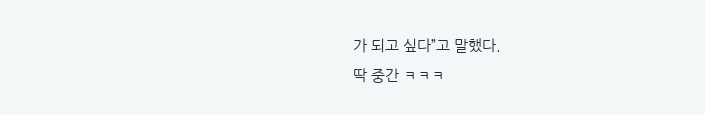가 되고 싶다”고 말했다.
딱 중간 ㅋㅋㅋ